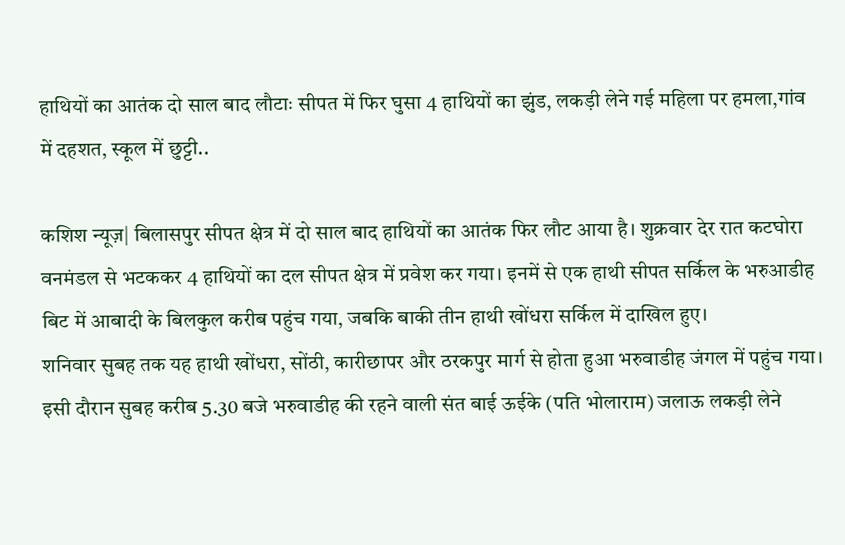हाथियों का आतंक दो साल बाद लौटाः सीपत में फिर घुसा 4 हाथियों का झुंड, लकड़ी लेने गई महिला पर हमला,गांव में दहशत, स्कूल में छुट्टी..

कशिश न्यूज़| बिलासपुर सीपत क्षेत्र में दो साल बाद हाथियों का आतंक फिर लौट आया है। शुक्रवार देर रात कटघोरा वनमंडल से भटककर 4 हाथियों का दल सीपत क्षेत्र में प्रवेश कर गया। इनमें से एक हाथी सीपत सर्किल के भरुआडीह बिट में आबादी के बिलकुल करीब पहुंच गया, जबकि बाकी तीन हाथी खोंधरा सर्किल में दाखिल हुए।
शनिवार सुबह तक यह हाथी खोंधरा, सोंठी, कारीछापर और ठरकपुर मार्ग से होता हुआ भरुवाडीह जंगल में पहुंच गया। इसी दौरान सुबह करीब 5.30 बजे भरुवाडीह की रहने वाली संत बाई ऊईके (पति भोलाराम) जलाऊ लकड़ी लेने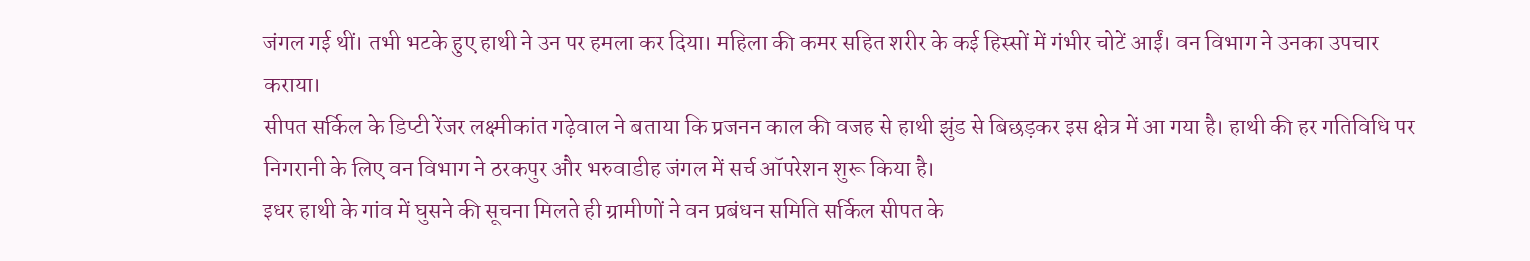जंगल गई थीं। तभी भटके हुए हाथी ने उन पर हमला कर दिया। महिला की कमर सहित शरीर के कई हिस्सों में गंभीर चोटें आईं। वन विभाग ने उनका उपचार कराया।
सीपत सर्किल के डिप्टी रेंजर लक्ष्मीकांत गढ़ेवाल ने बताया कि प्रजनन काल की वजह से हाथी झुंड से बिछड़कर इस क्षेत्र में आ गया है। हाथी की हर गतिविधि पर निगरानी के लिए वन विभाग ने ठरकपुर और भरुवाडीह जंगल में सर्च ऑपरेशन शुरू किया है।
इधर हाथी के गांव में घुसने की सूचना मिलते ही ग्रामीणों ने वन प्रबंधन समिति सर्किल सीपत के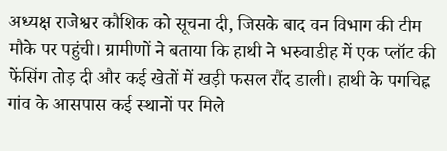अध्यक्ष राजेश्वर कौशिक को सूचना दी, जिसके बाद वन विभाग की टीम मौके पर पहुंची। ग्रामीणों ने बताया कि हाथी ने भरुवाडीह में एक प्लॉट की फेंसिंग तोड़ दी और कई खेतों में खड़ी फसल रौंद डाली। हाथी के पगचिह्न गांव के आसपास कई स्थानों पर मिले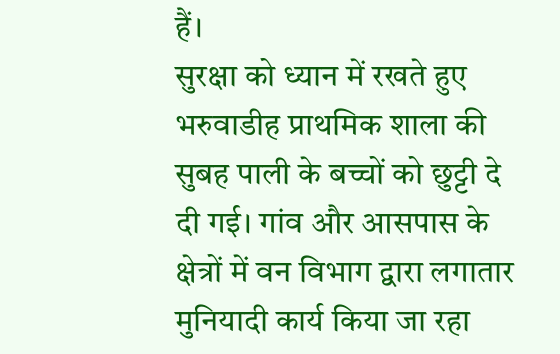हैं।
सुरक्षा को ध्यान में रखते हुए भरुवाडीह प्राथमिक शाला की सुबह पाली के बच्चों को छुट्टी दे दी गई। गांव और आसपास के क्षेत्रों में वन विभाग द्वारा लगातार मुनियादी कार्य किया जा रहा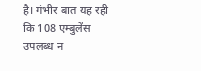है। गंभीर बात यह रही कि 108 एम्बुलेंस उपलब्ध न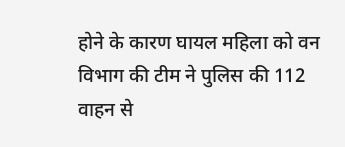होने के कारण घायल महिला को वन विभाग की टीम ने पुलिस की 112 वाहन से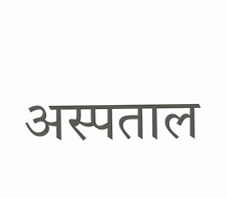अस्पताल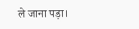ले जाना पड़ा।